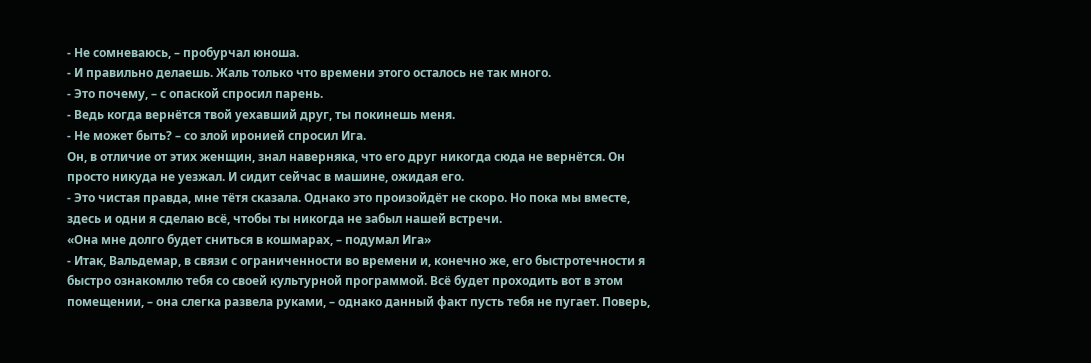- Не сомневаюсь, – пробурчал юноша.
- И правильно делаешь. Жаль только что времени этого осталось не так много.
- Это почему, – с опаской спросил парень.
- Ведь когда вернётся твой уехавший друг, ты покинешь меня.
- Не может быть? – со злой иронией спросил Ига.
Он, в отличие от этих женщин, знал наверняка, что его друг никогда сюда не вернётся. Он просто никуда не уезжал. И сидит сейчас в машине, ожидая его.
- Это чистая правда, мне тётя сказала. Однако это произойдёт не скоро. Но пока мы вместе, здесь и одни я сделаю всё, чтобы ты никогда не забыл нашей встречи.
«Она мне долго будет сниться в кошмарах, – подумал Ига»
- Итак, Вальдемар, в связи с ограниченности во времени и, конечно же, его быстротечности я быстро ознакомлю тебя со своей культурной программой. Всё будет проходить вот в этом помещении, – она слегка развела руками, – однако данный факт пусть тебя не пугает. Поверь,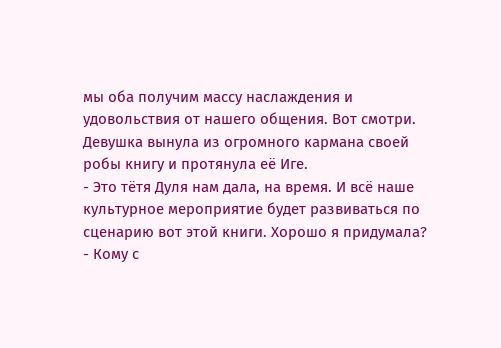мы оба получим массу наслаждения и удовольствия от нашего общения. Вот смотри.
Девушка вынула из огромного кармана своей робы книгу и протянула её Иге.
- Это тётя Дуля нам дала, на время. И всё наше культурное мероприятие будет развиваться по сценарию вот этой книги. Хорошо я придумала?
- Кому с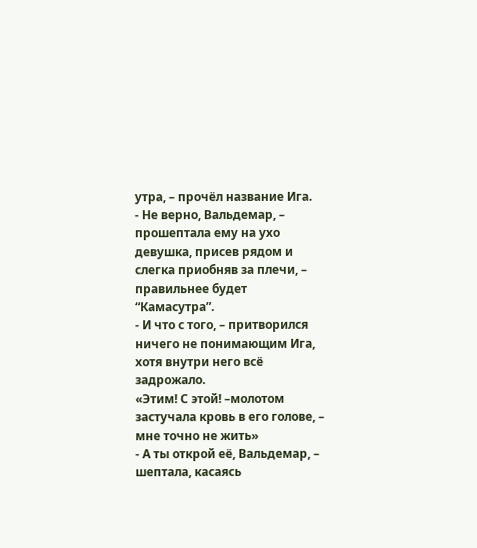утра, – прочёл название Ига.
- Не верно, Вальдемар, – прошептала ему на ухо девушка, присев рядом и слегка приобняв за плечи, – правильнее будет “Камасутра”.
- И что с того, – притворился ничего не понимающим Ига, хотя внутри него всё задрожало.
«Этим! С этой! –молотом застучала кровь в его голове, – мне точно не жить»
- А ты открой её, Вальдемар, – шептала, касаясь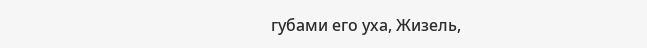губами его уха, Жизель,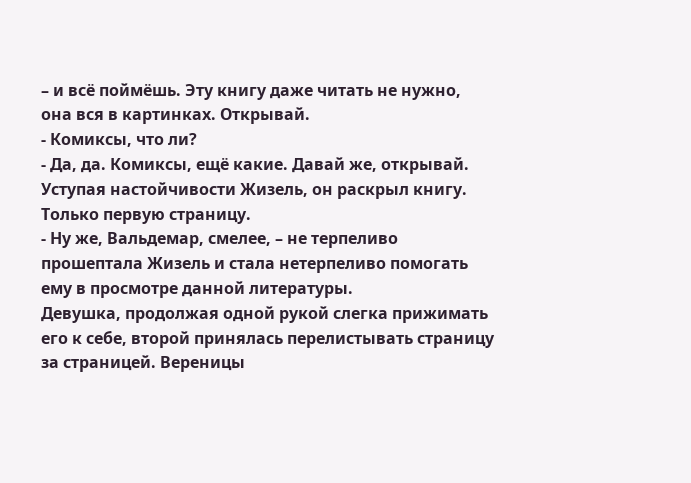– и всё поймёшь. Эту книгу даже читать не нужно, она вся в картинках. Открывай.
- Комиксы, что ли?
- Да, да. Комиксы, ещё какие. Давай же, открывай.
Уступая настойчивости Жизель, он раскрыл книгу. Только первую страницу.
- Ну же, Вальдемар, смелее, – не терпеливо прошептала Жизель и стала нетерпеливо помогать ему в просмотре данной литературы.
Девушка, продолжая одной рукой слегка прижимать его к себе, второй принялась перелистывать страницу за страницей. Вереницы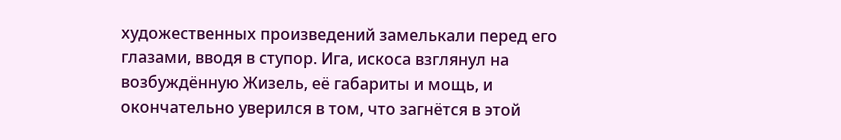художественных произведений замелькали перед его глазами, вводя в ступор. Ига, искоса взглянул на возбуждённую Жизель, её габариты и мощь, и окончательно уверился в том, что загнётся в этой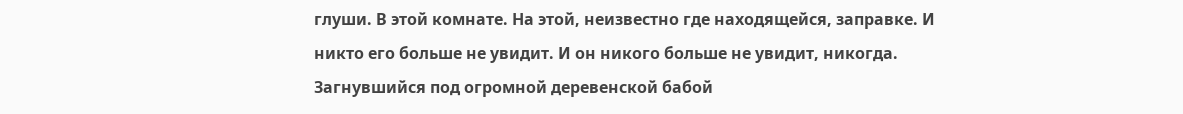глуши. В этой комнате. На этой, неизвестно где находящейся, заправке. И никто его больше не увидит. И он никого больше не увидит, никогда. Загнувшийся под огромной деревенской бабой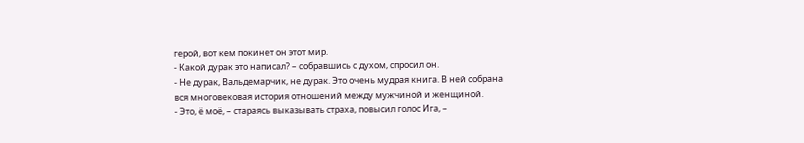герой, вот кем покинет он этот мир.
- Какой дурак это написал? – собравшись с духом, спросил он.
- Не дурак, Вальдемарчик, не дурак. Это очень мудрая книга. В ней собрана вся многовековая история отношений между мужчиной и женщиной.
- Это, ё моё, – стараясь выказывать страха, повысил голос Ига, –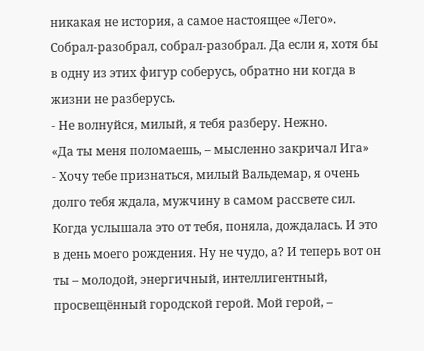никакая не история, а самое настоящее «Лего». Собрал-разобрал, собрал-разобрал. Да если я, хотя бы в одну из этих фигур соберусь, обратно ни когда в жизни не разберусь.
- Не волнуйся, милый, я тебя разберу. Нежно.
«Да ты меня поломаешь, – мысленно закричал Ига»
- Хочу тебе признаться, милый Вальдемар, я очень долго тебя ждала, мужчину в самом рассвете сил. Когда услышала это от тебя, поняла, дождалась. И это в день моего рождения. Ну не чудо, а? И теперь вот он ты – молодой, энергичный, интеллигентный, просвещённый городской герой. Мой герой, –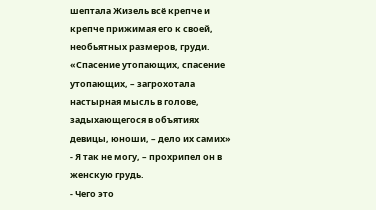шептала Жизель всё крепче и крепче прижимая его к своей, необьятных размеров, груди.
«Спасение утопающих, спасение утопающих, – загрохотала настырная мысль в голове, задыхающегося в объятиях девицы, юноши, – дело их самих»
- Я так не могу, – прохрипел он в женскую грудь.
- Чего это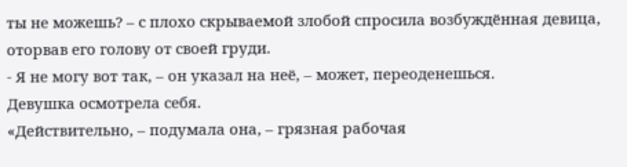ты не можешь? – с плохо скрываемой злобой спросила возбуждённая девица, оторвав его голову от своей груди.
- Я не могу вот так, – он указал на неё, – может, переоденешься.
Девушка осмотрела себя.
«Действительно, – подумала она, – грязная рабочая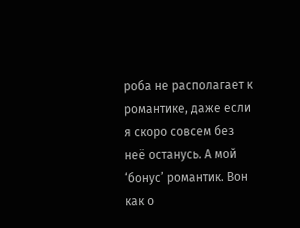роба не располагает к романтике, даже если я скоро совсем без неё останусь. А мой ‘бонус’ романтик. Вон как о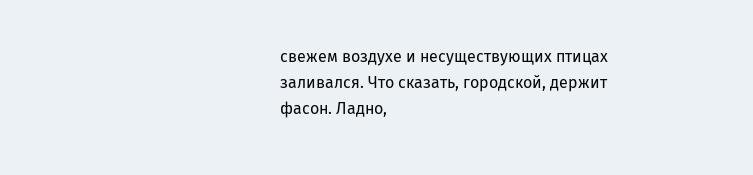свежем воздухе и несуществующих птицах заливался. Что сказать, городской, держит фасон. Ладно,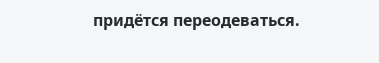придётся переодеваться.